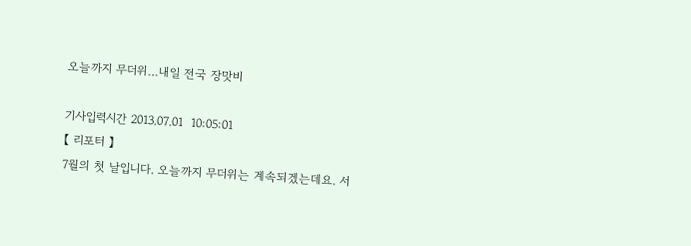오늘까지 무더위…내일 전국 장맛비

기사입력시간 2013.07.01  10:05:01
【 리포터 】
7월의 첫 날입니다. 오늘까지 무더위는 계속되겠는데요. 서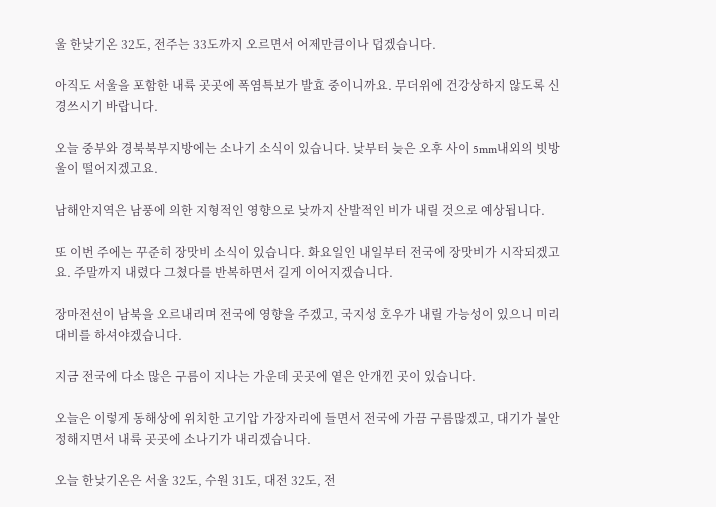울 한낮기온 32도, 전주는 33도까지 오르면서 어제만큼이나 덥겠습니다.

아직도 서울을 포함한 내륙 곳곳에 폭염특보가 발효 중이니까요. 무더위에 건강상하지 않도록 신경쓰시기 바랍니다.

오늘 중부와 경북북부지방에는 소나기 소식이 있습니다. 낮부터 늦은 오후 사이 5mm내외의 빗방울이 떨어지겠고요.

남해안지역은 남풍에 의한 지형적인 영향으로 낮까지 산발적인 비가 내릴 것으로 예상됩니다.

또 이번 주에는 꾸준히 장맛비 소식이 있습니다. 화요일인 내일부터 전국에 장맛비가 시작되겠고요. 주말까지 내렸다 그쳤다를 반복하면서 길게 이어지겠습니다.

장마전선이 남북을 오르내리며 전국에 영향을 주겠고, 국지성 호우가 내릴 가능성이 있으니 미리 대비를 하셔야겠습니다.

지금 전국에 다소 많은 구름이 지나는 가운데 곳곳에 옅은 안개낀 곳이 있습니다.

오늘은 이렇게 동해상에 위치한 고기압 가장자리에 들면서 전국에 가끔 구름많겠고, 대기가 불안정해지면서 내륙 곳곳에 소나기가 내리겠습니다.

오늘 한낮기온은 서울 32도, 수원 31도, 대전 32도, 전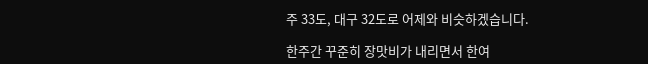주 33도, 대구 32도로 어제와 비슷하겠습니다.

한주간 꾸준히 장맛비가 내리면서 한여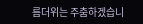름더위는 주춤하겠습니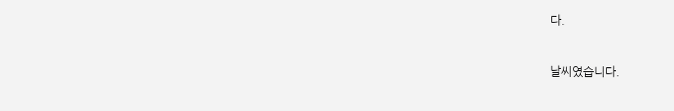다.

날씨였습니다.